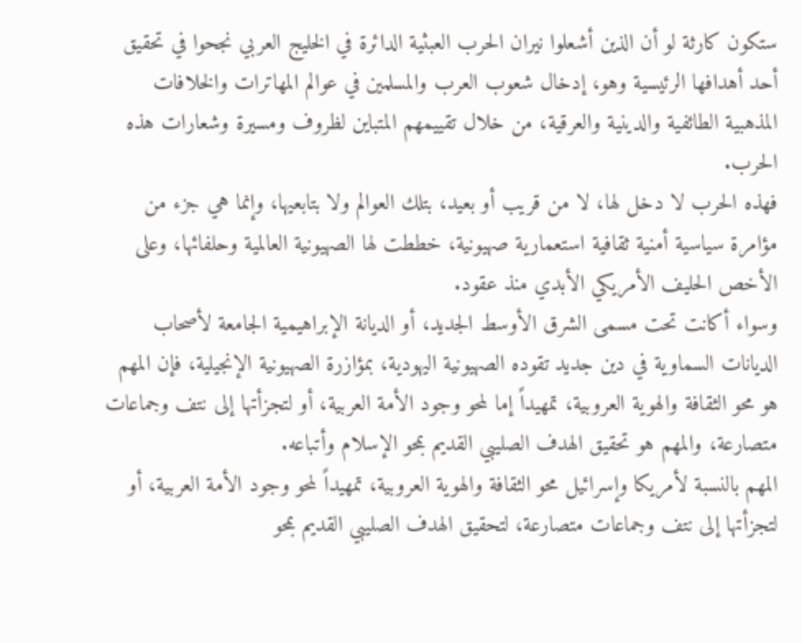ستكون كارثة لو أن الذين أشعلوا نيران الحرب العبثية الدائرة في الخليج العربي نجحوا في تحقيق أحد أهدافها الرئيسية وهو، إدخال شعوب العرب والمسلمين في عوالم المهاترات والخلافات المذهبية الطائفية والدينية والعرقية، من خلال تقييمهم المتباين لظروف ومسيرة وشعارات هذه الحرب.
فهذه الحرب لا دخل لها، لا من قريب أو بعيد، بتلك العوالم ولا بتابعيها، وإنما هي جزء من مؤامرة سياسية أمنية ثقافية استعمارية صهيونية، خططت لها الصهيونية العالمية وحلفائها، وعلى الأخص الحليف الأمريكي الأبدي منذ عقود.
وسواء أكانت تحت مسمى الشرق الأوسط الجديد، أو الديانة الإبراهيمية الجامعة لأصحاب الديانات السماوية في دين جديد تقوده الصهيونية اليهودية، بمؤازرة الصهيونية الإنجيلية، فإن المهم هو محو الثقافة والهوية العروبية، تمهيداً إما لمحو وجود الأمة العربية، أو لتجزأتها إلى نتف وجماعات متصارعة، والمهم هو تحقيق الهدف الصليبي القديم بمحو الإسلام وأتباعه.
المهم بالنسبة لأمريكا وإسرائيل محو الثقافة والهوية العروبية، تمهيداً لمحو وجود الأمة العربية، أو لتجزأتها إلى نتف وجماعات متصارعة، لتحقيق الهدف الصليبي القديم بمحو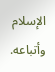الإسلام وأتباعه.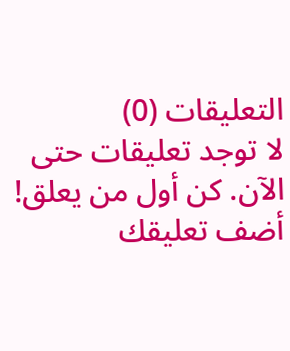التعليقات (0)
لا توجد تعليقات حتى الآن. كن أول من يعلق!
أضف تعليقك